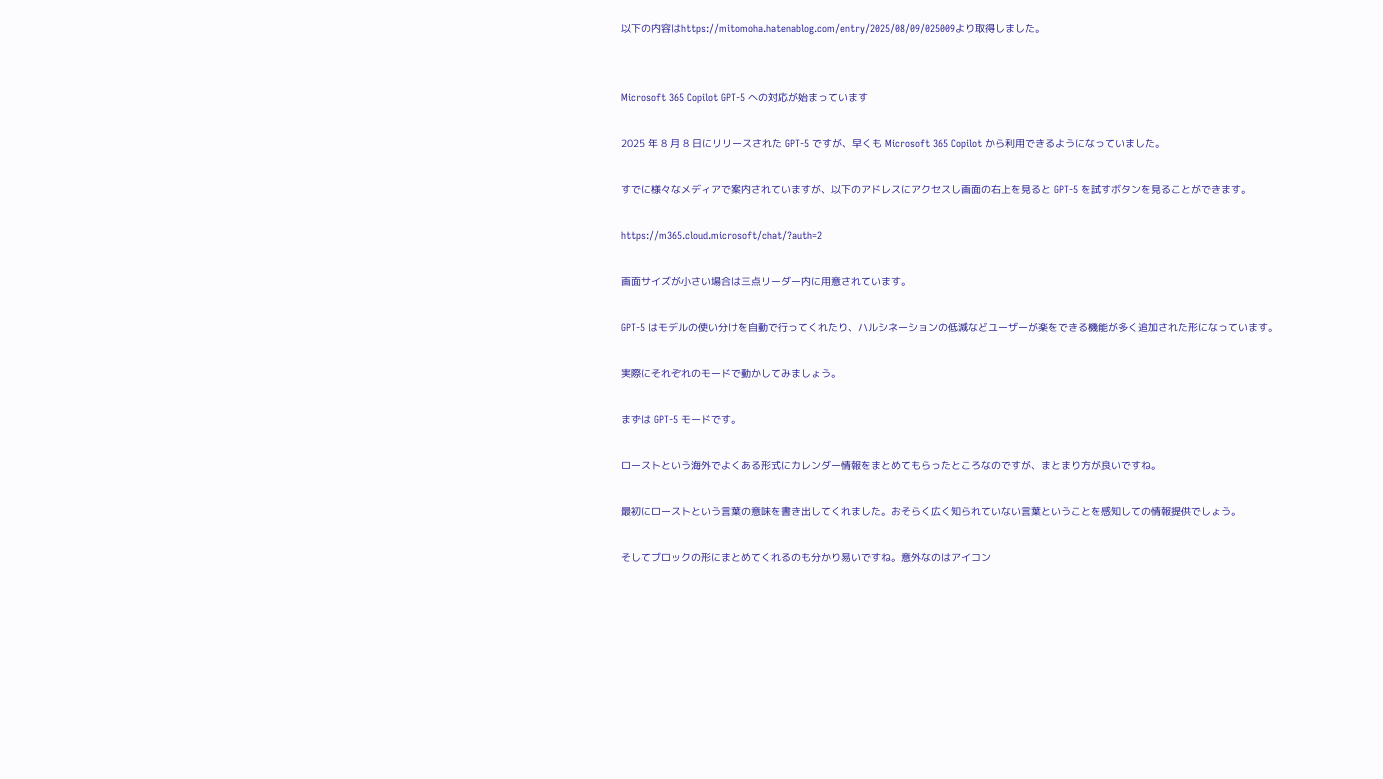以下の内容はhttps://mitomoha.hatenablog.com/entry/2025/08/09/025009より取得しました。


Microsoft 365 Copilot GPT-5 への対応が始まっています

2025 年 8 月 8 日にリリースされた GPT-5 ですが、早くも Microsoft 365 Copilot から利用できるようになっていました。

すでに様々なメディアで案内されていますが、以下のアドレスにアクセスし画面の右上を見ると GPT-5 を試すボタンを見ることができます。

https://m365.cloud.microsoft/chat/?auth=2

画面サイズが小さい場合は三点リーダー内に用意されています。

GPT-5 はモデルの使い分けを自動で行ってくれたり、ハルシネーションの低減などユーザーが楽をできる機能が多く追加された形になっています。

実際にそれぞれのモードで動かしてみましょう。

まずは GPT-5 モードです。

ローストという海外でよくある形式にカレンダー情報をまとめてもらったところなのですが、まとまり方が良いですね。

最初にローストという言葉の意味を書き出してくれました。おそらく広く知られていない言葉ということを感知しての情報提供でしょう。

そしてブロックの形にまとめてくれるのも分かり易いですね。意外なのはアイコン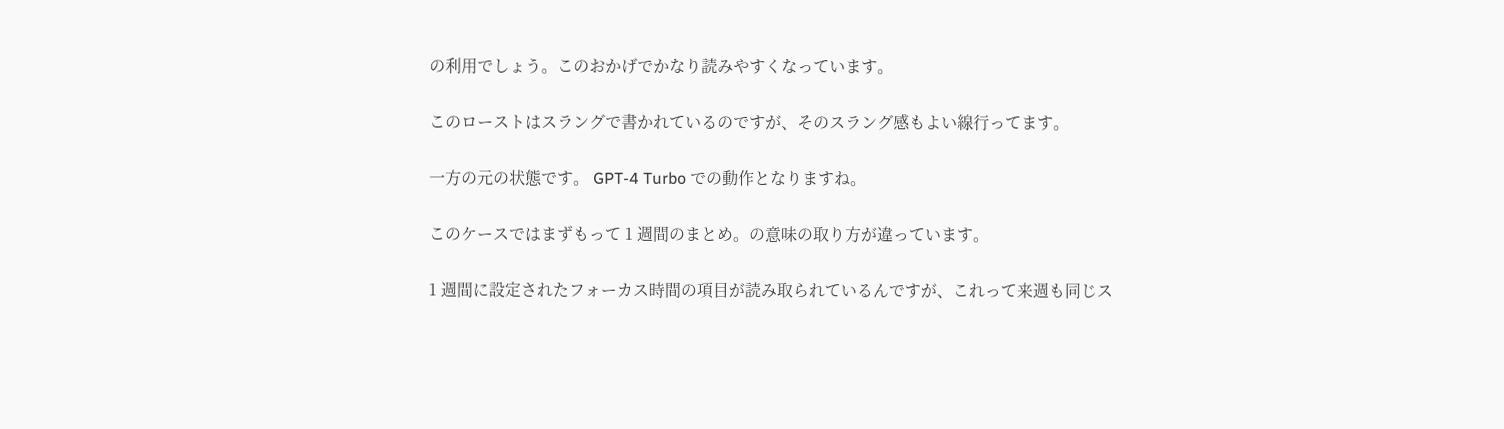の利用でしょう。このおかげでかなり読みやすくなっています。

このローストはスラングで書かれているのですが、そのスラング感もよい線行ってます。

一方の元の状態です。 GPT-4 Turbo での動作となりますね。

このケースではまずもって 1 週間のまとめ。の意味の取り方が違っています。

1 週間に設定されたフォーカス時間の項目が読み取られているんですが、これって来週も同じス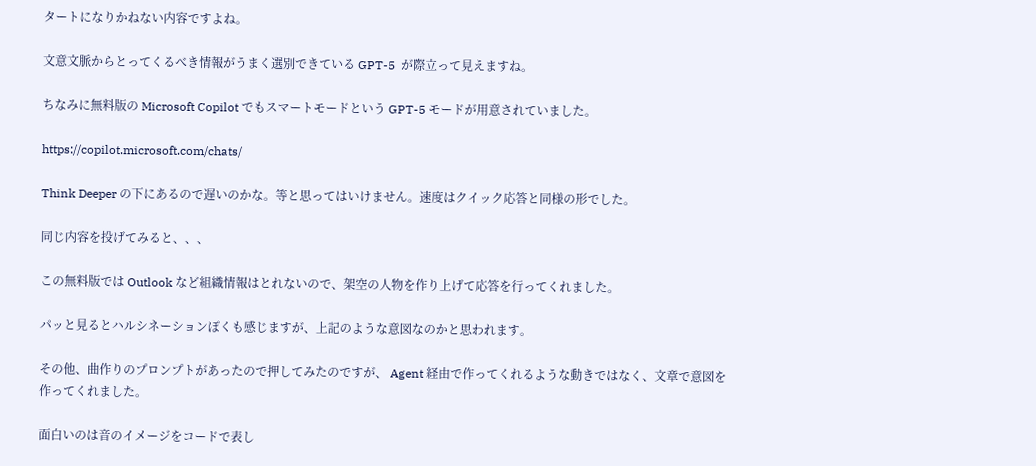タートになりかねない内容ですよね。

文意文脈からとってくるべき情報がうまく選別できている GPT-5  が際立って見えますね。

ちなみに無料版の Microsoft Copilot でもスマートモードという GPT-5 モードが用意されていました。

https://copilot.microsoft.com/chats/

Think Deeper の下にあるので遅いのかな。等と思ってはいけません。速度はクイック応答と同様の形でした。

同じ内容を投げてみると、、、

この無料版では Outlook など組織情報はとれないので、架空の人物を作り上げて応答を行ってくれました。

パッと見るとハルシネーションぽくも感じますが、上記のような意図なのかと思われます。

その他、曲作りのプロンプトがあったので押してみたのですが、 Agent 経由で作ってくれるような動きではなく、文章で意図を作ってくれました。

面白いのは音のイメージをコードで表し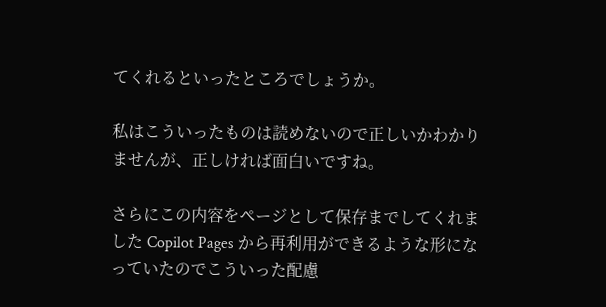てくれるといったところでしょうか。

私はこういったものは読めないので正しいかわかりませんが、正しければ面白いですね。

さらにこの内容をページとして保存までしてくれました Copilot Pages から再利用ができるような形になっていたのでこういった配慮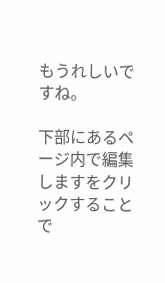もうれしいですね。

下部にあるページ内で編集しますをクリックすることで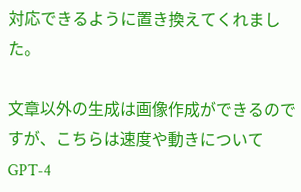対応できるように置き換えてくれました。

文章以外の生成は画像作成ができるのですが、こちらは速度や動きについて GPT-4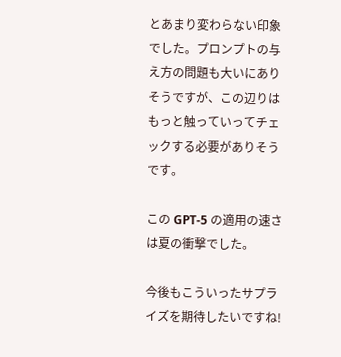とあまり変わらない印象でした。プロンプトの与え方の問題も大いにありそうですが、この辺りはもっと触っていってチェックする必要がありそうです。

この GPT-5 の適用の速さは夏の衝撃でした。

今後もこういったサプライズを期待したいですね!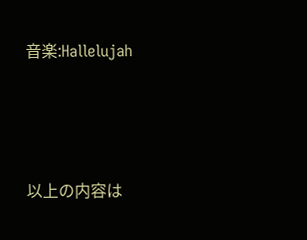音楽:Hallelujah




以上の内容は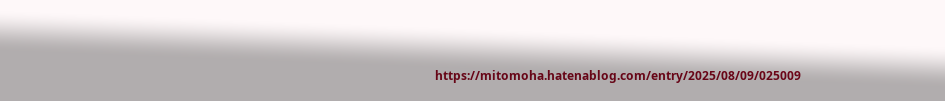https://mitomoha.hatenablog.com/entry/2025/08/09/025009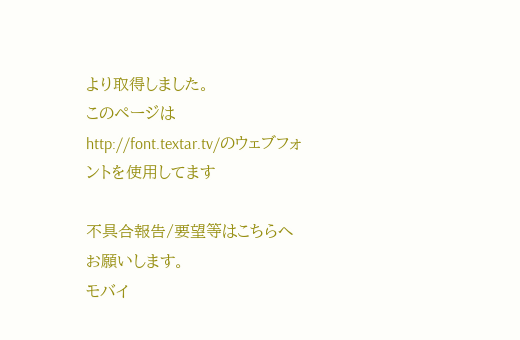より取得しました。
このページはhttp://font.textar.tv/のウェブフォントを使用してます

不具合報告/要望等はこちらへお願いします。
モバイ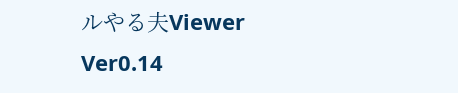ルやる夫Viewer Ver0.14